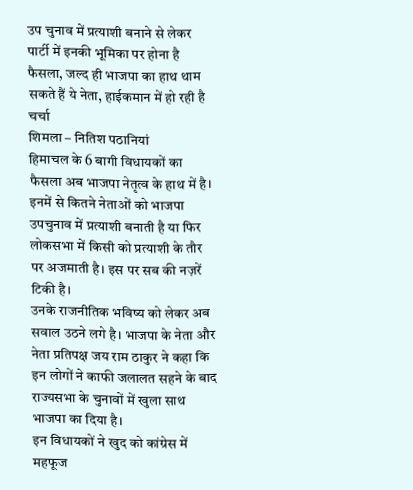उप चुनाव में प्रत्याशी बनाने से लेकर पार्टी में इनकी भूमिका पर होना है फैसला, जल्द ही भाजपा का हाथ थाम सकते हैं ये नेता, हाईकमान में हो रही है चर्चा
शिमला – नितिश पठानियां
हिमाचल के 6 बागी विधायकों का फैसला अब भाजपा नेतृत्व के हाथ में है। इनमें से कितने नेताओं को भाजपा उपचुनाव में प्रत्याशी बनाती है या फिर लोकसभा में किसी को प्रत्याशी के तौर पर अजमाती है। इस पर सब की नज़रें टिकी है।
उनके राजनीतिक भविष्य को लेकर अब सवाल उठने लगे है। भाजपा के नेता और नेता प्रतिपक्ष जय राम ठाकुर ने कहा कि इन लोगों ने काफी जलालत सहने के बाद राज्यसभा के चुनावों में खुला साथ भाजपा का दिया है।
इन विधायकों ने खुद को कांग्रेस में महफूज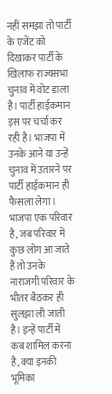नहीं समझा तो पार्टी के एजेंट को दिखाकर पार्टी के खिलाफ राज्यसभा चुनाव में वोट डाला है। पार्टी हाईकमान इस पर चर्चा कर रही है। भाजपा में उनके आने या उन्हें चुनाव में उतारने पर पार्टी हाईकमान ही फैसला लेगा।
भाजपा एक परिवार है, जब परिवार में कुछ लोग आ जाते हैं तो उनके नाराजगी परिवार के भीतर बैठकर ही सुलझा ली जाती है। इन्हें पार्टी में कब शामिल करना है, क्या इनकी भूमिका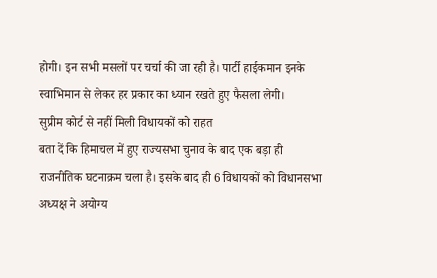होगी। इन सभी मसलों पर चर्चा की जा रही है। पार्टी हाईकमान इनके स्वाभिमान से लेकर हर प्रकार का ध्यान रखते हुए फैसला लेगी।
सुप्रीम कोर्ट से नहीं मिली विधायकों को राहत
बता दें कि हिमाचल में हुए राज्यसभा चुनाव के बाद एक बड़ा ही राजनीतिक घटनाक्रम चला है। इसके बाद ही 6 विधायकों को विधानसभा अध्यक्ष ने अयोग्य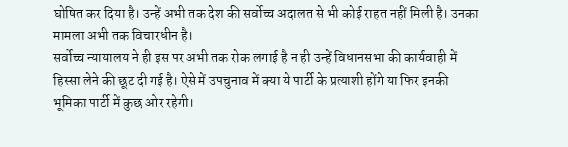घोषित कर दिया है। उन्हें अभी तक देश की सर्वोच्च अदालत से भी कोई राहत नहीं मिली है। उनका मामला अभी तक विचारधीन है।
सर्वोच्च न्यायालय ने ही इस पर अभी तक रोक लगाई है न ही उन्हें विधानसभा की कार्यवाही में हिस्सा लेने की छूट दी गई है। ऐसे में उपचुनाव में क्या ये पार्टी के प्रत्याशी होंगे या फिर इनकी भूमिका पार्टी में कुछ ओर रहेगी।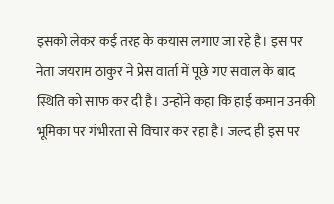इसको लेकर कई तरह के कयास लगाए जा रहे है। इस पर नेता जयराम ठाकुर ने प्रेस वार्ता में पूछे गए सवाल के बाद स्थिति को साफ कर दी है। उन्होंने कहा कि हाई कमान उनकी भूमिका पर गंभीरता से विचार कर रहा है। जल्द ही इस पर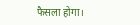फैसला होगा।